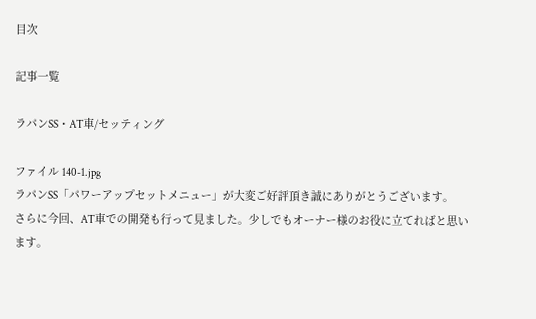目次

記事一覧

ラパンSS・AT車/セッティング

ファイル 140-1.jpg
ラパンSS「パワーアップセットメニュー」が大変ご好評頂き誠にありがとうございます。
さらに今回、AT車での開発も行って見ました。少しでもオーナー様のお役に立てればと思います。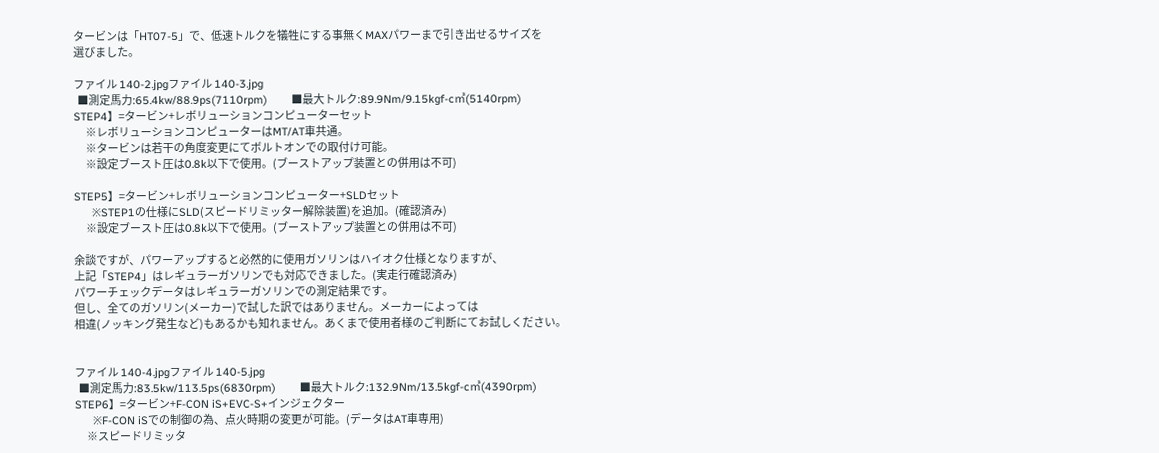タービンは「HT07-5」で、低速トルクを犠牲にする事無くMAXパワーまで引き出せるサイズを
選びました。

ファイル 140-2.jpgファイル 140-3.jpg
  ■測定馬力:65.4kw/88.9ps(7110rpm)        ■最大トルク:89.9Nm/9.15kgf-c㎡(5140rpm)
STEP4】=タービン+レボリューションコンピューターセット
      ※レボリューションコンピューターはMT/AT車共通。
      ※タービンは若干の角度変更にてボルトオンでの取付け可能。
      ※設定ブースト圧は0.8k以下で使用。(ブーストアップ装置との併用は不可)

STEP5】=タービン+レボリューションコンピューター+SLDセット
      ※STEP1の仕様にSLD(スピードリミッター解除装置)を追加。(確認済み)
      ※設定ブースト圧は0.8k以下で使用。(ブーストアップ装置との併用は不可)

余談ですが、パワーアップすると必然的に使用ガソリンはハイオク仕様となりますが、
上記「STEP4」はレギュラーガソリンでも対応できました。(実走行確認済み)
パワーチェックデータはレギュラーガソリンでの測定結果です。
但し、全てのガソリン(メーカー)で試した訳ではありません。メーカーによっては
相違(ノッキング発生など)もあるかも知れません。あくまで使用者様のご判断にてお試しください。


ファイル 140-4.jpgファイル 140-5.jpg
  ■測定馬力:83.5kw/113.5ps(6830rpm)        ■最大トルク:132.9Nm/13.5kgf-c㎡(4390rpm)
STEP6】=タービン+F-CON iS+EVC-S+インジェクター
      ※F-CON iSでの制御の為、点火時期の変更が可能。(データはAT車専用)
      ※スピードリミッタ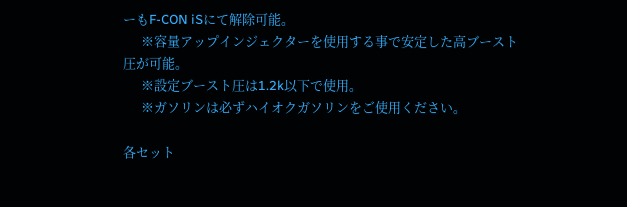ーもF-CON iSにて解除可能。
      ※容量アップインジェクターを使用する事で安定した高ブースト圧が可能。
      ※設定ブースト圧は1.2k以下で使用。
      ※ガソリンは必ずハイオクガソリンをご使用ください。

各セット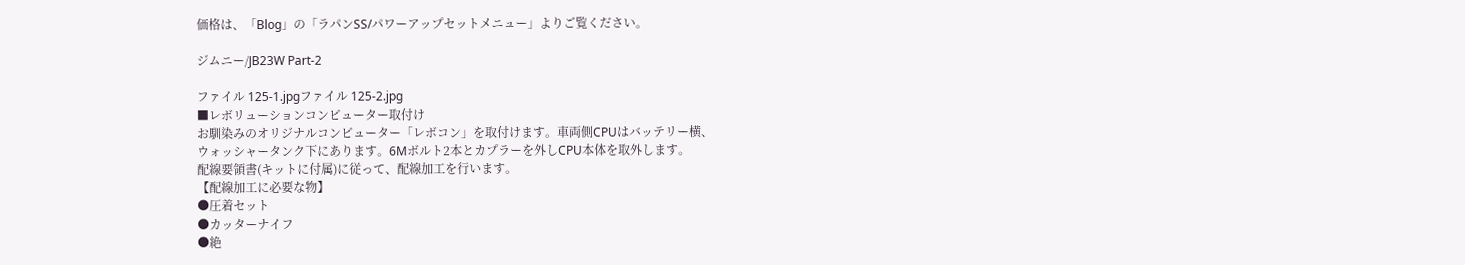価格は、「Blog」の「ラパンSS/パワーアップセットメニュー」よりご覧ください。

ジムニー/JB23W Part-2

ファイル 125-1.jpgファイル 125-2.jpg
■レボリューションコンピューター取付け
お馴染みのオリジナルコンピューター「レボコン」を取付けます。車両側CPUはバッテリー横、
ウォッシャータンク下にあります。6Mボルト2本とカプラーを外しCPU本体を取外します。
配線要領書(キットに付属)に従って、配線加工を行います。
【配線加工に必要な物】
●圧着セット
●カッターナイフ
●絶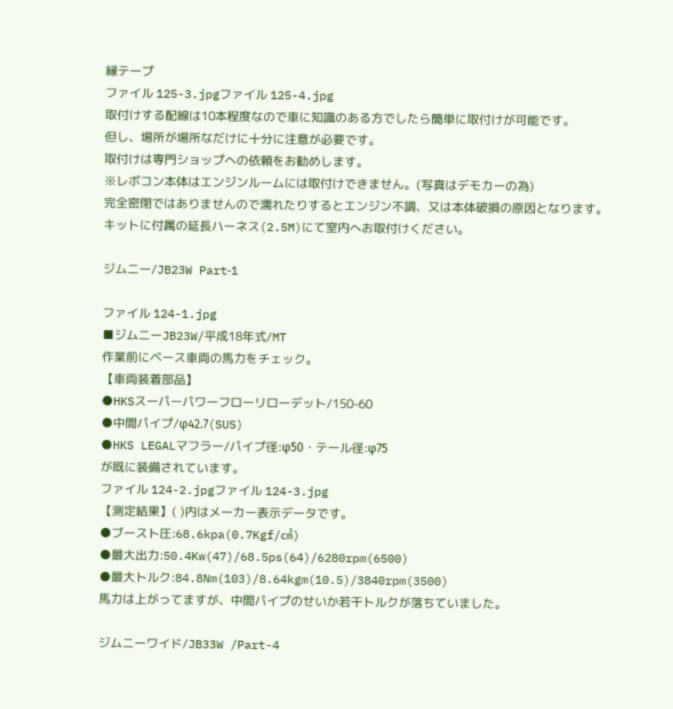縁テープ
ファイル 125-3.jpgファイル 125-4.jpg
取付けする配線は10本程度なので車に知識のある方でしたら簡単に取付けが可能です。
但し、場所が場所なだけに十分に注意が必要です。
取付けは専門ショップへの依頼をお勧めします。
※レボコン本体はエンジンルームには取付けできません。(写真はデモカーの為)
完全密閉ではありませんので濡れたりするとエンジン不調、又は本体破損の原因となります。
キットに付属の延長ハーネス(2.5M)にて室内へお取付けください。

ジムニー/JB23W Part‐1

ファイル 124-1.jpg
■ジムニーJB23W/平成18年式/MT
作業前にベース車両の馬力をチェック。
【車両装着部品】
●HKSスーパーパワーフローリローデット/150-60
●中間パイプ/φ42.7(SUS)
●HKS LEGALマフラー/パイプ径:φ50・テール径:φ75
が既に装備されています。
ファイル 124-2.jpgファイル 124-3.jpg
【測定結果】( )内はメーカー表示データです。
●ブースト圧:68.6kpa(0.7Kgf/㎠)
●最大出力:50.4Kw(47)/68.5ps(64)/6280rpm(6500)
●最大トルク:84.8Nm(103)/8.64kgm(10.5)/3840rpm(3500)
馬力は上がってますが、中間パイプのせいか若干トルクが落ちていました。

ジムニーワイド/JB33W /Part-4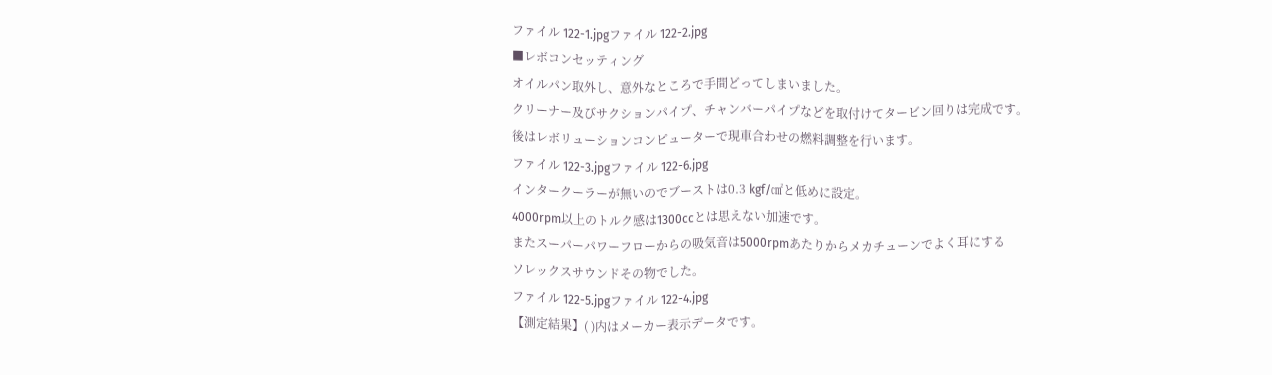ファイル 122-1.jpgファイル 122-2.jpg
■レボコンセッティング
オイルパン取外し、意外なところで手間どってしまいました。
クリーナー及びサクションパイプ、チャンバーパイプなどを取付けてタービン回りは完成です。
後はレボリューションコンピューターで現車合わせの燃料調整を行います。
ファイル 122-3.jpgファイル 122-6.jpg
インタークーラーが無いのでブーストは0.3 kgf/㎠と低めに設定。
4000rpm以上のトルク感は1300ccとは思えない加速です。
またスーパーパワーフローからの吸気音は5000rpmあたりからメカチューンでよく耳にする
ソレックスサウンドその物でした。
ファイル 122-5.jpgファイル 122-4.jpg
【測定結果】( )内はメーカー表示データです。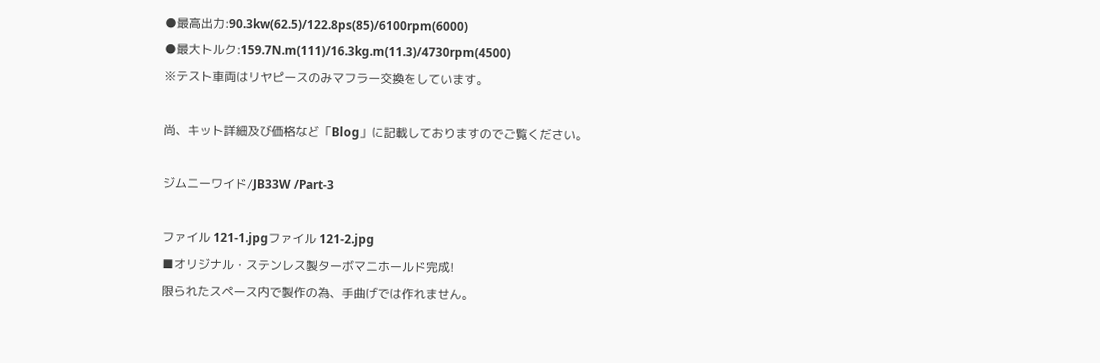●最高出力:90.3kw(62.5)/122.8ps(85)/6100rpm(6000)
●最大トルク:159.7N.m(111)/16.3kg.m(11.3)/4730rpm(4500)
※テスト車両はリヤピースのみマフラー交換をしています。

尚、キット詳細及び価格など「Blog」に記載しておりますのでご覧ください。

ジムニーワイド/JB33W /Part-3

ファイル 121-1.jpgファイル 121-2.jpg
■オリジナル・ステンレス製ターボマニホールド完成!
限られたスペース内で製作の為、手曲げでは作れません。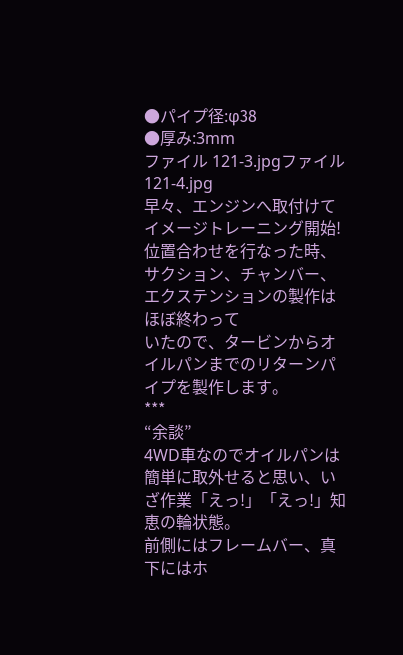●パイプ径:φ38
●厚み:3mm
ファイル 121-3.jpgファイル 121-4.jpg
早々、エンジンへ取付けてイメージトレーニング開始!
位置合わせを行なった時、サクション、チャンバー、エクステンションの製作はほぼ終わって
いたので、タービンからオイルパンまでのリターンパイプを製作します。
***
“余談”
4WD車なのでオイルパンは簡単に取外せると思い、いざ作業「えっ!」「えっ!」知恵の輪状態。
前側にはフレームバー、真下にはホ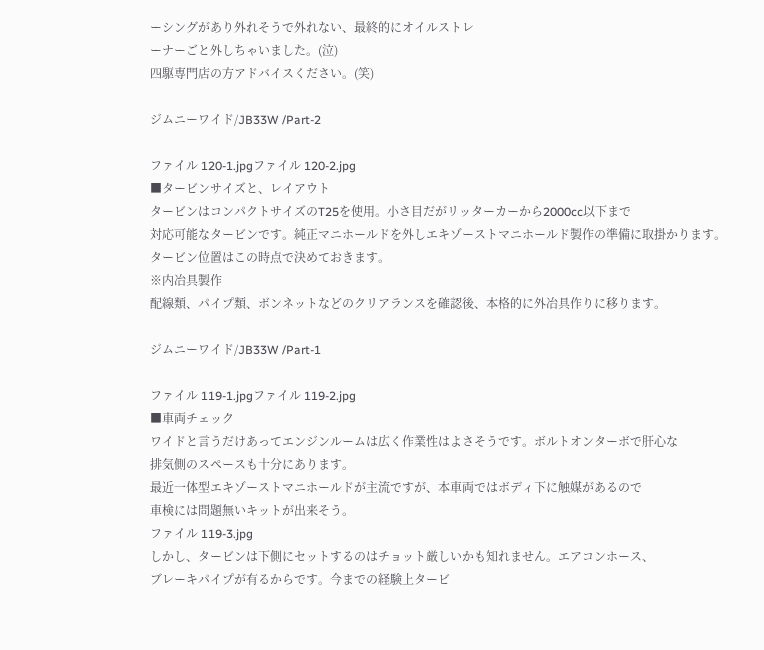ーシングがあり外れそうで外れない、最終的にオイルストレ
ーナーごと外しちゃいました。(泣)
四駆専門店の方アドバイスください。(笑)

ジムニーワイド/JB33W /Part-2

ファイル 120-1.jpgファイル 120-2.jpg
■タービンサイズと、レイアウト
タービンはコンパクトサイズのT25を使用。小さ目だがリッターカーから2000cc以下まで
対応可能なタービンです。純正マニホールドを外しエキゾーストマニホールド製作の準備に取掛かります。
タービン位置はこの時点で決めておきます。
※内冶具製作
配線類、パイプ類、ボンネットなどのクリアランスを確認後、本格的に外冶具作りに移ります。

ジムニーワイド/JB33W /Part-1

ファイル 119-1.jpgファイル 119-2.jpg
■車両チェック
ワイドと言うだけあってエンジンルームは広く作業性はよさそうです。ボルトオンターボで肝心な
排気側のスペースも十分にあります。
最近一体型エキゾーストマニホールドが主流ですが、本車両ではボディ下に触媒があるので
車検には問題無いキットが出来そう。
ファイル 119-3.jpg
しかし、タービンは下側にセットするのはチョット厳しいかも知れません。エアコンホース、
ブレーキパイプが有るからです。今までの経験上タービ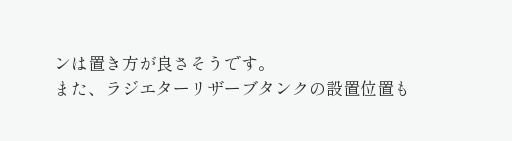ンは置き方が良さそうです。
また、ラジエターリザーブタンクの設置位置も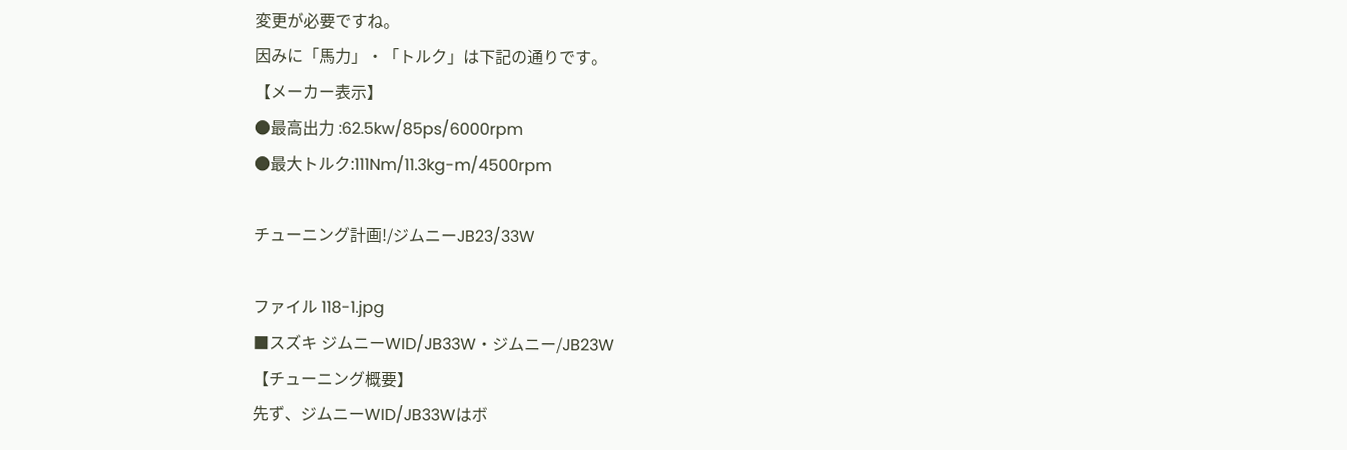変更が必要ですね。
因みに「馬力」・「トルク」は下記の通りです。
【メーカー表示】
●最高出力 :62.5kw/85ps/6000rpm
●最大トルク:111Nm/11.3kg-m/4500rpm

チューニング計画!/ジムニーJB23/33W

ファイル 118-1.jpg
■スズキ ジムニーWID/JB33W・ジムニー/JB23W
【チューニング概要】
先ず、ジムニーWID/JB33Wはボ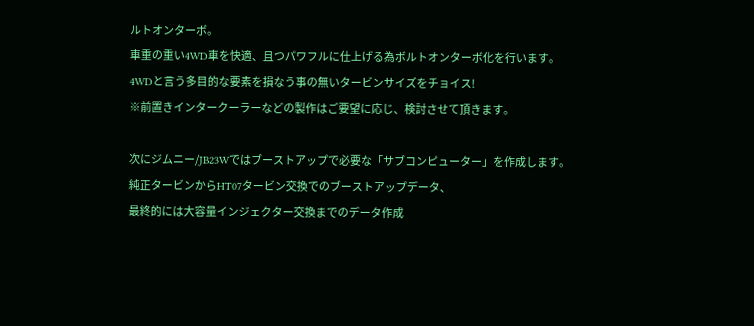ルトオンターボ。
車重の重い4WD車を快適、且つパワフルに仕上げる為ボルトオンターボ化を行います。
4WDと言う多目的な要素を損なう事の無いタービンサイズをチョイス!
※前置きインタークーラーなどの製作はご要望に応じ、検討させて頂きます。

次にジムニー/JB23Wではブーストアップで必要な「サブコンピューター」を作成します。
純正タービンからHT07タービン交換でのブーストアップデータ、
最終的には大容量インジェクター交換までのデータ作成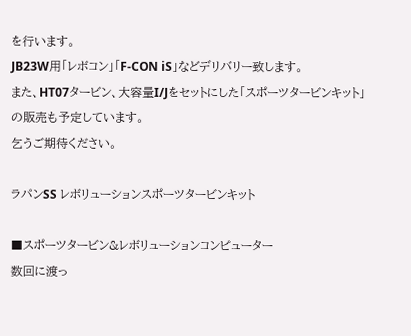を行います。
JB23W用「レボコン」「F-CON iS」などデリバリー致します。
また、HT07タービン、大容量I/Jをセットにした「スポーツタービンキット」の販売も予定しています。
乞うご期待ください。

ラパンSS レボリューションスポーツタービンキット

■スポーツタービン&レボリューションコンピューター
数回に渡っ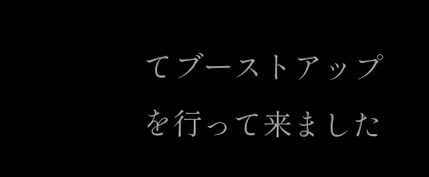てブーストアップを行って来ました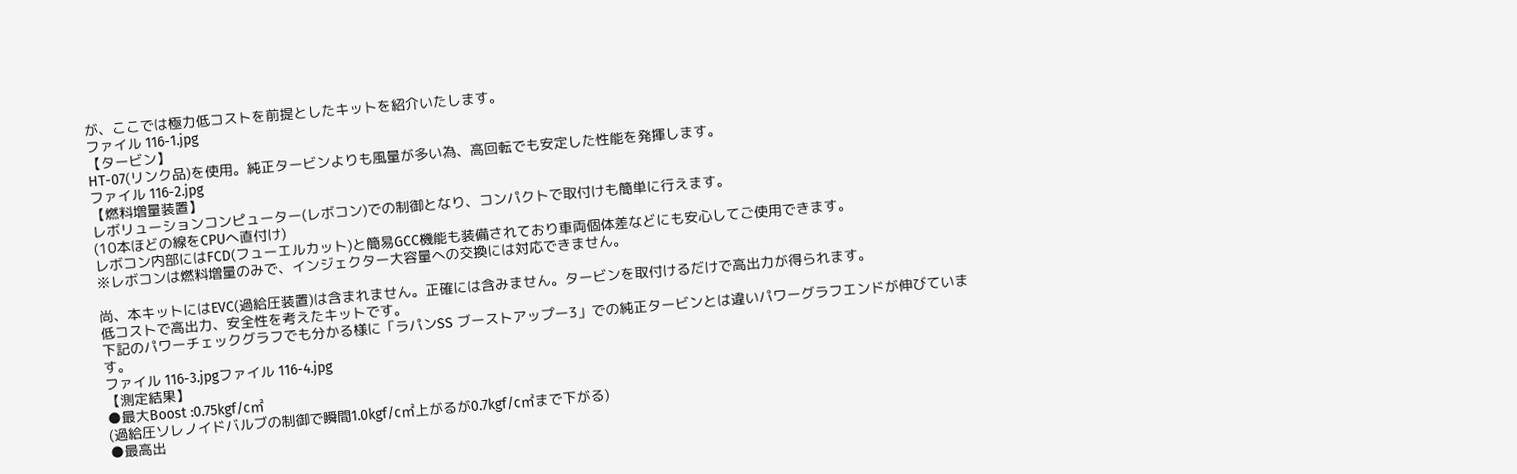が、ここでは極力低コストを前提としたキットを紹介いたします。
ファイル 116-1.jpg
【タービン】
HT-07(リンク品)を使用。純正タービンよりも風量が多い為、高回転でも安定した性能を発揮します。
ファイル 116-2.jpg
【燃料増量装置】
レボリューションコンピューター(レボコン)での制御となり、コンパクトで取付けも簡単に行えます。
(10本ほどの線をCPUへ直付け)
レボコン内部にはFCD(フューエルカット)と簡易GCC機能も装備されており車両個体差などにも安心してご使用できます。
※レボコンは燃料増量のみで、インジェクター大容量への交換には対応できません。

尚、本キットにはEVC(過給圧装置)は含まれません。正確には含みません。タービンを取付けるだけで高出力が得られます。
低コストで高出力、安全性を考えたキットです。
下記のパワーチェックグラフでも分かる様に「ラパンSS ブーストアップー3」での純正タービンとは違いパワーグラフエンドが伸びています。
ファイル 116-3.jpgファイル 116-4.jpg
【測定結果】
●最大Boost :0.75kgf/c㎡
(過給圧ソレノイドバルブの制御で瞬間1.0kgf/c㎡上がるが0.7kgf/c㎡まで下がる)
●最高出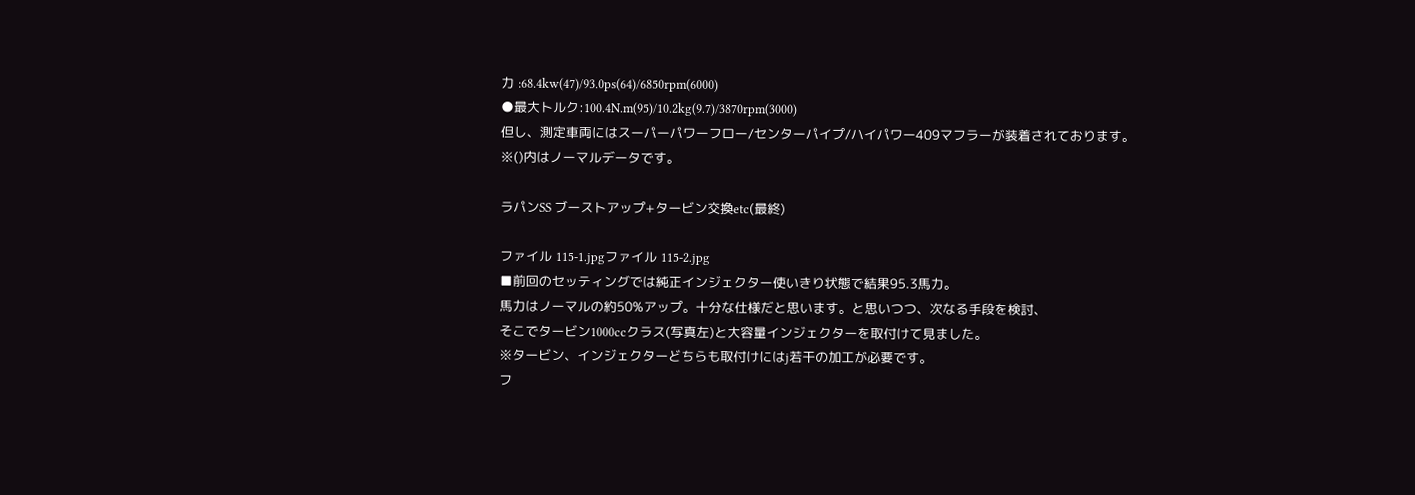力 :68.4kw(47)/93.0ps(64)/6850rpm(6000)
●最大トルク:100.4N.m(95)/10.2kg(9.7)/3870rpm(3000)
但し、測定車両にはスーパーパワーフロー/センターパイプ/ハイパワー409マフラーが装着されております。
※()内はノーマルデータです。

ラパンSS ブーストアップ+タービン交換etc(最終)

ファイル 115-1.jpgファイル 115-2.jpg
■前回のセッティングでは純正インジェクター使いきり状態で結果95.3馬力。
馬力はノーマルの約50%アップ。十分な仕様だと思います。と思いつつ、次なる手段を検討、
そこでタービン1000ccクラス(写真左)と大容量インジェクターを取付けて見ました。
※タービン、インジェクターどちらも取付けにはj若干の加工が必要です。
フ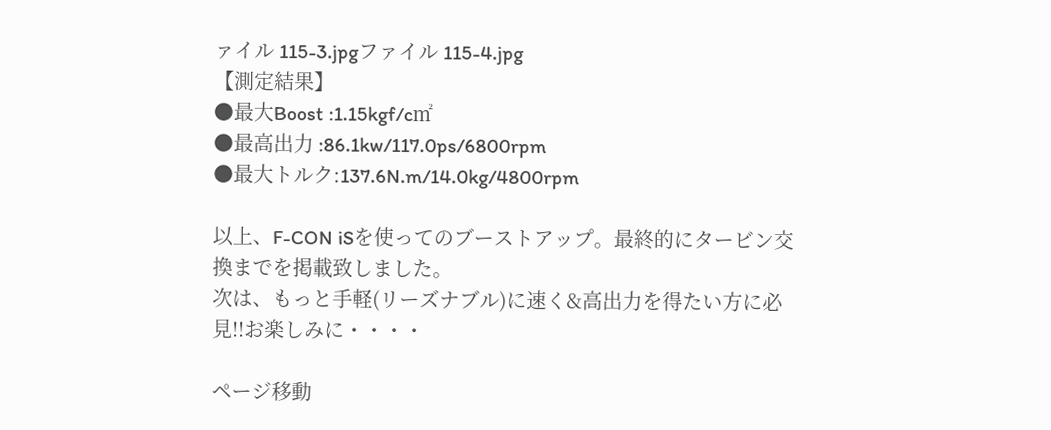ァイル 115-3.jpgファイル 115-4.jpg
【測定結果】
●最大Boost :1.15kgf/c㎡
●最高出力 :86.1kw/117.0ps/6800rpm
●最大トルク:137.6N.m/14.0kg/4800rpm

以上、F-CON iSを使ってのブーストアップ。最終的にタービン交換までを掲載致しました。
次は、もっと手軽(リーズナブル)に速く&高出力を得たい方に必見!!お楽しみに・・・・

ページ移動